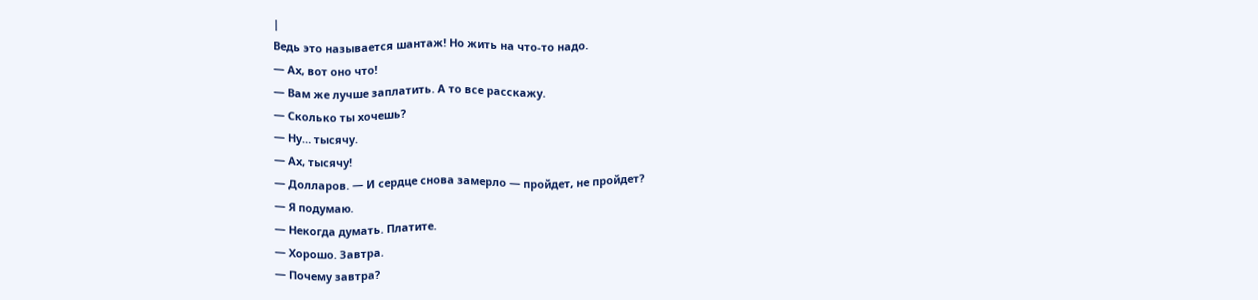|
Ведь это называется шантаж! Но жить на что-то надо.
— Ах, вот оно что!
— Вам же лучше заплатить. А то все расскажу.
— Сколько ты хочешь?
— Ну… тысячу.
— Ах, тысячу!
— Долларов. — И сердце снова замерло — пройдет, не пройдет?
— Я подумаю.
— Некогда думать. Платите.
— Хорошо. Завтра.
— Почему завтра?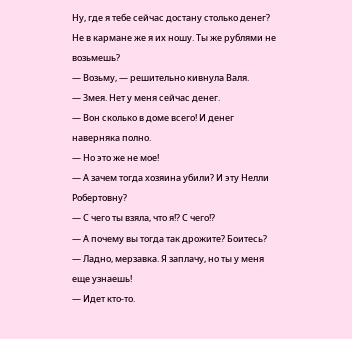Ну, где я тебе сейчас достану столько денег? Не в кармане же я их ношу. Ты же рублями не возьмешь?
— Возьму, — решительно кивнула Валя.
— Змея. Нет у меня сейчас денег.
— Вон сколько в доме всего! И денег наверняка полно.
— Но это же не мое!
— А зачем тогда хозяина убили? И эту Нелли Робертовну?
— С чего ты взяла, что я!? С чего!?
— А почему вы тогда так дрожите? Боитесь?
— Ладно, мерзавка. Я заплачу, но ты у меня еще узнаешь!
— Идет кто-то.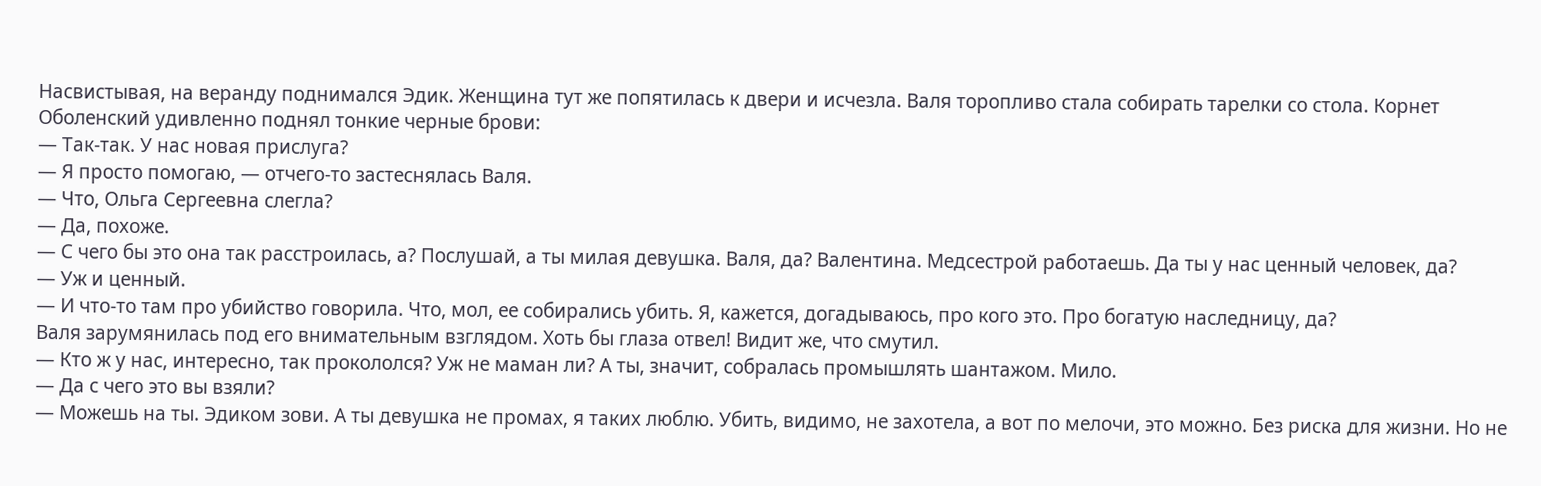Насвистывая, на веранду поднимался Эдик. Женщина тут же попятилась к двери и исчезла. Валя торопливо стала собирать тарелки со стола. Корнет Оболенский удивленно поднял тонкие черные брови:
— Так-так. У нас новая прислуга?
— Я просто помогаю, — отчего-то застеснялась Валя.
— Что, Ольга Сергеевна слегла?
— Да, похоже.
— С чего бы это она так расстроилась, а? Послушай, а ты милая девушка. Валя, да? Валентина. Медсестрой работаешь. Да ты у нас ценный человек, да?
— Уж и ценный.
— И что-то там про убийство говорила. Что, мол, ее собирались убить. Я, кажется, догадываюсь, про кого это. Про богатую наследницу, да?
Валя зарумянилась под его внимательным взглядом. Хоть бы глаза отвел! Видит же, что смутил.
— Кто ж у нас, интересно, так прокололся? Уж не маман ли? А ты, значит, собралась промышлять шантажом. Мило.
— Да с чего это вы взяли?
— Можешь на ты. Эдиком зови. А ты девушка не промах, я таких люблю. Убить, видимо, не захотела, а вот по мелочи, это можно. Без риска для жизни. Но не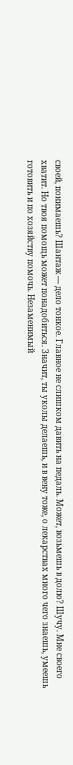своей, понимаешь? Шантаж — дело тонкое. Главное не слишком давить на педаль. Может, возьмешь в долю? Шучу. Мне своего хватит. Но твоя помощь может понадобиться. Значит, ты уколы делаешь, и в вену тоже, о лекарствах много чего знаешь, умеешь готовить и по хозяйству помочь. Незаменимый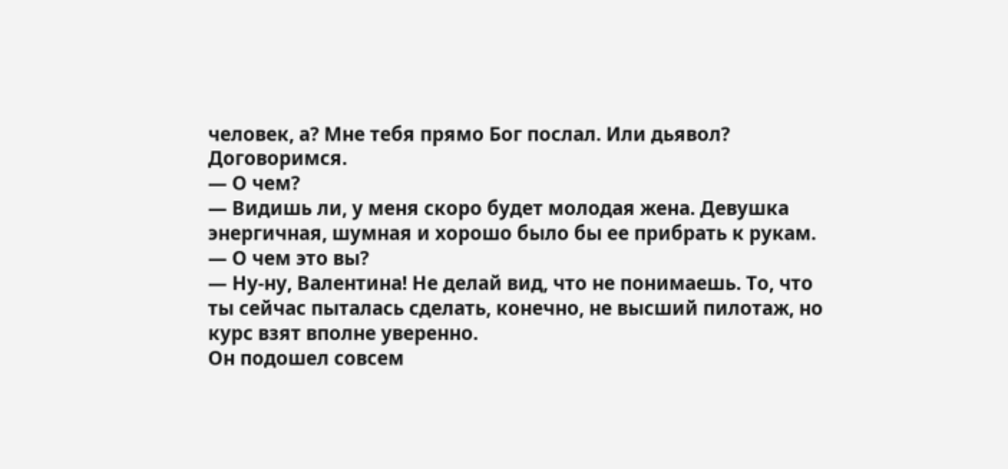человек, а? Мне тебя прямо Бог послал. Или дьявол? Договоримся.
— О чем?
— Видишь ли, у меня скоро будет молодая жена. Девушка энергичная, шумная и хорошо было бы ее прибрать к рукам.
— О чем это вы?
— Ну-ну, Валентина! Не делай вид, что не понимаешь. То, что ты сейчас пыталась сделать, конечно, не высший пилотаж, но курс взят вполне уверенно.
Он подошел совсем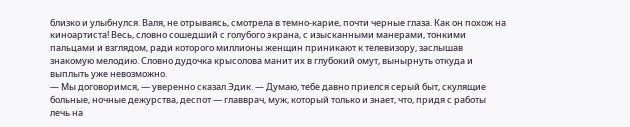близко и улыбнулся. Валя, не отрываясь, смотрела в темно-карие, почти черные глаза. Как он похож на киноартиста! Весь, словно сошедший с голубого экрана, с изысканными манерами, тонкими пальцами и взглядом, ради которого миллионы женщин приникают к телевизору, заслышав знакомую мелодию. Словно дудочка крысолова манит их в глубокий омут, вынырнуть откуда и выплыть уже невозможно.
— Мы договоримся, — уверенно сказал Эдик. — Думаю, тебе давно приелся серый быт, скулящие больные, ночные дежурства, деспот — главврач, муж, который только и знает, что, придя с работы лечь на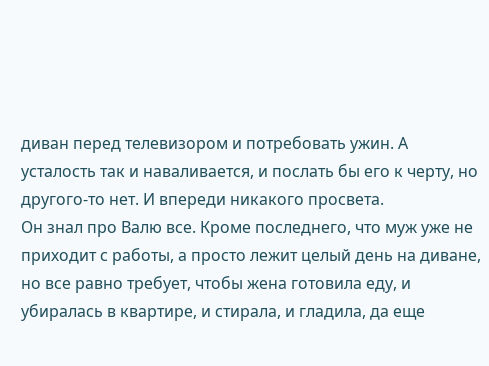диван перед телевизором и потребовать ужин. А усталость так и наваливается, и послать бы его к черту, но другого-то нет. И впереди никакого просвета.
Он знал про Валю все. Кроме последнего, что муж уже не приходит с работы, а просто лежит целый день на диване, но все равно требует, чтобы жена готовила еду, и убиралась в квартире, и стирала, и гладила, да еще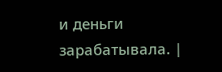и деньги зарабатывала. |